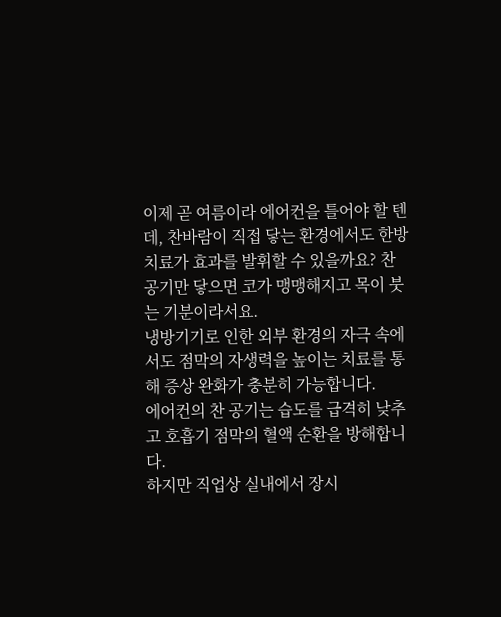이제 곧 여름이라 에어컨을 틀어야 할 텐데, 찬바람이 직접 닿는 환경에서도 한방 치료가 효과를 발휘할 수 있을까요? 찬 공기만 닿으면 코가 맹맹해지고 목이 붓는 기분이라서요.
냉방기기로 인한 외부 환경의 자극 속에서도 점막의 자생력을 높이는 치료를 통해 증상 완화가 충분히 가능합니다.
에어컨의 찬 공기는 습도를 급격히 낮추고 호흡기 점막의 혈액 순환을 방해합니다.
하지만 직업상 실내에서 장시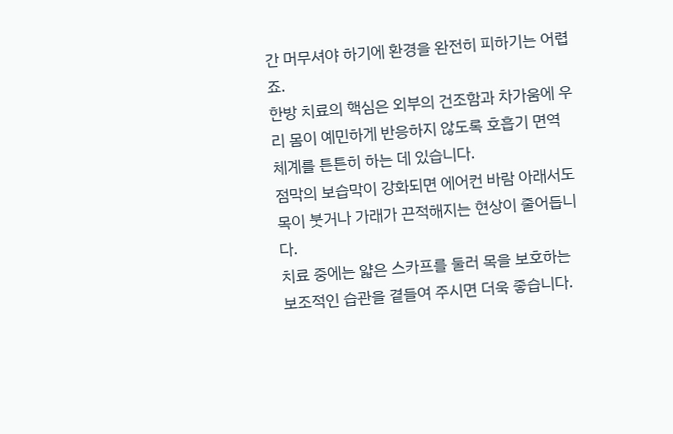간 머무셔야 하기에 환경을 완전히 피하기는 어렵죠.
한방 치료의 핵심은 외부의 건조함과 차가움에 우리 몸이 예민하게 반응하지 않도록 호흡기 면역 체계를 튼튼히 하는 데 있습니다.
점막의 보습막이 강화되면 에어컨 바람 아래서도 목이 붓거나 가래가 끈적해지는 현상이 줄어듭니다.
치료 중에는 얇은 스카프를 둘러 목을 보호하는 보조적인 습관을 곁들여 주시면 더욱 좋습니다.